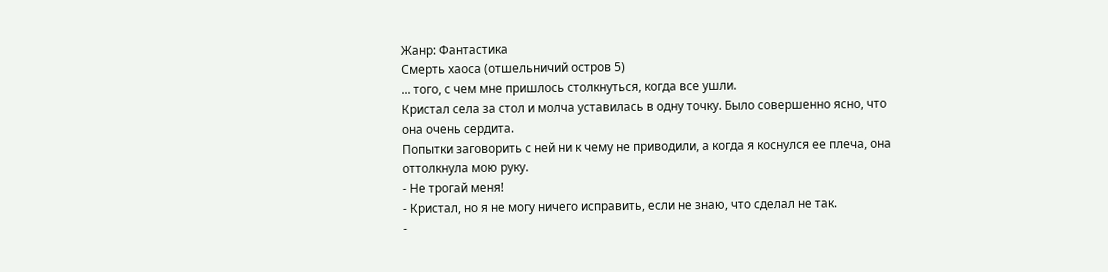Жанр: Фантастика
Смерть хаоса (отшельничий остров 5)
... того, с чем мне пришлось столкнуться, когда все ушли.
Кристал села за стол и молча уставилась в одну точку. Было совершенно ясно, что
она очень сердита.
Попытки заговорить с ней ни к чему не приводили, а когда я коснулся ее плеча, она
оттолкнула мою руку.
- Не трогай меня!
- Кристал, но я не могу ничего исправить, если не знаю, что сделал не так.
-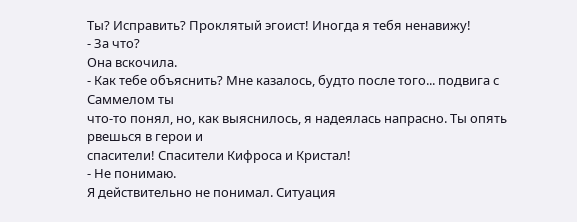Ты? Исправить? Проклятый эгоист! Иногда я тебя ненавижу!
- За что?
Она вскочила.
- Как тебе объяснить? Мне казалось, будто после того... подвига с Саммелом ты
что-то понял, но, как выяснилось, я надеялась напрасно. Ты опять рвешься в герои и
спасители! Спасители Кифроса и Кристал!
- Не понимаю.
Я действительно не понимал. Ситуация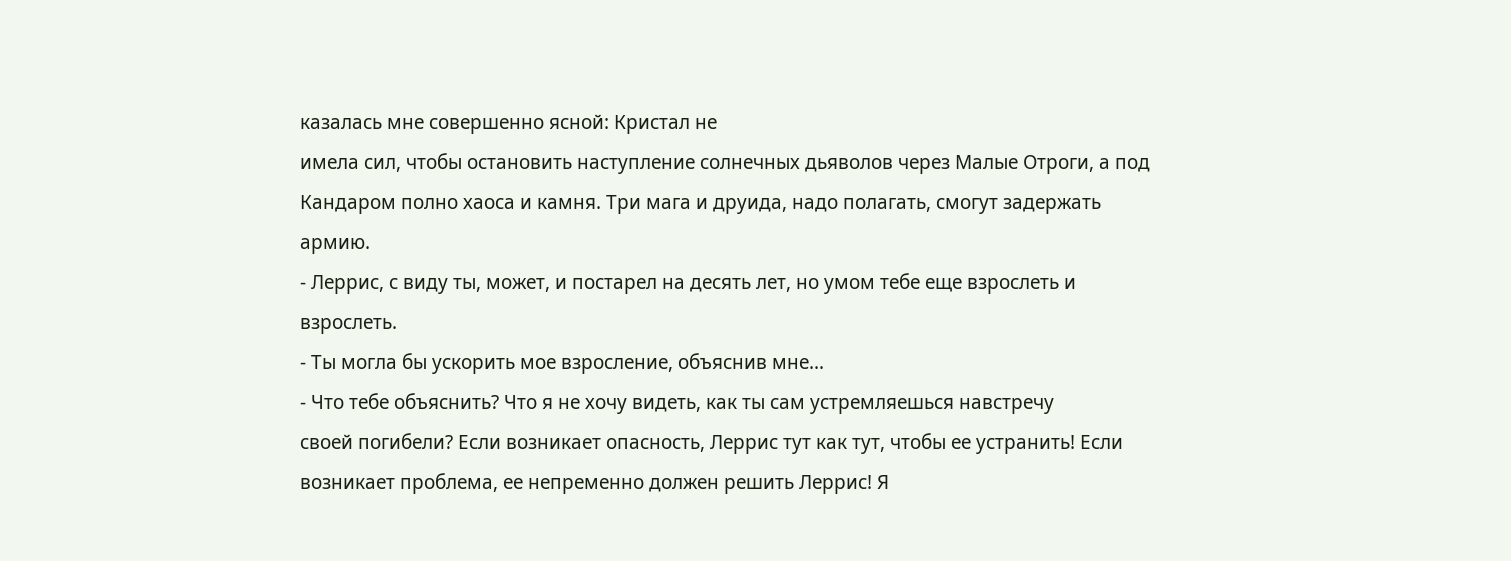казалась мне совершенно ясной: Кристал не
имела сил, чтобы остановить наступление солнечных дьяволов через Малые Отроги, а под
Кандаром полно хаоса и камня. Три мага и друида, надо полагать, смогут задержать
армию.
- Леррис, с виду ты, может, и постарел на десять лет, но умом тебе еще взрослеть и
взрослеть.
- Ты могла бы ускорить мое взросление, объяснив мне...
- Что тебе объяснить? Что я не хочу видеть, как ты сам устремляешься навстречу
своей погибели? Если возникает опасность, Леррис тут как тут, чтобы ее устранить! Если
возникает проблема, ее непременно должен решить Леррис! Я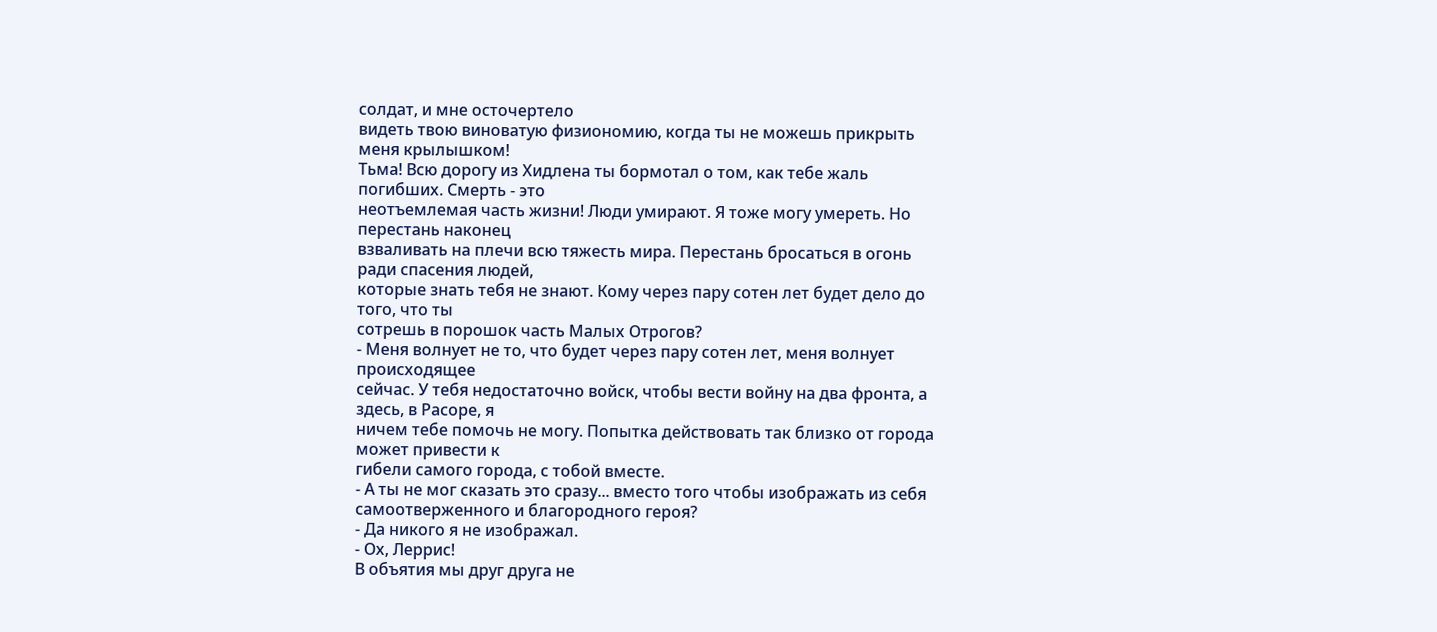солдат, и мне осточертело
видеть твою виноватую физиономию, когда ты не можешь прикрыть меня крылышком!
Тьма! Всю дорогу из Хидлена ты бормотал о том, как тебе жаль погибших. Смерть - это
неотъемлемая часть жизни! Люди умирают. Я тоже могу умереть. Но перестань наконец
взваливать на плечи всю тяжесть мира. Перестань бросаться в огонь ради спасения людей,
которые знать тебя не знают. Кому через пару сотен лет будет дело до того, что ты
сотрешь в порошок часть Малых Отрогов?
- Меня волнует не то, что будет через пару сотен лет, меня волнует происходящее
сейчас. У тебя недостаточно войск, чтобы вести войну на два фронта, а здесь, в Расоре, я
ничем тебе помочь не могу. Попытка действовать так близко от города может привести к
гибели самого города, с тобой вместе.
- А ты не мог сказать это сразу... вместо того чтобы изображать из себя
самоотверженного и благородного героя?
- Да никого я не изображал.
- Ох, Леррис!
В объятия мы друг друга не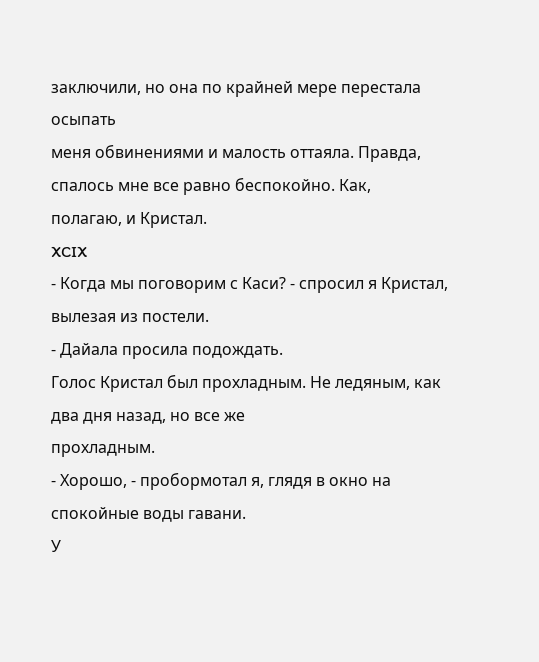заключили, но она по крайней мере перестала осыпать
меня обвинениями и малость оттаяла. Правда, спалось мне все равно беспокойно. Как,
полагаю, и Кристал.
XCIX
- Когда мы поговорим с Каси? - спросил я Кристал, вылезая из постели.
- Дайала просила подождать.
Голос Кристал был прохладным. Не ледяным, как два дня назад, но все же
прохладным.
- Хорошо, - пробормотал я, глядя в окно на спокойные воды гавани.
У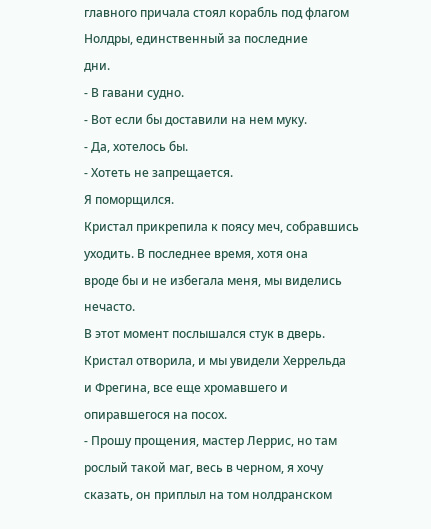главного причала стоял корабль под флагом Нолдры, единственный за последние
дни.
- В гавани судно.
- Вот если бы доставили на нем муку.
- Да, хотелось бы.
- Хотеть не запрещается.
Я поморщился.
Кристал прикрепила к поясу меч, собравшись уходить. В последнее время, хотя она
вроде бы и не избегала меня, мы виделись нечасто.
В этот момент послышался стук в дверь. Кристал отворила, и мы увидели Херрельда
и Фрегина, все еще хромавшего и опиравшегося на посох.
- Прошу прощения, мастер Леррис, но там рослый такой маг, весь в черном, я хочу
сказать, он приплыл на том нолдранском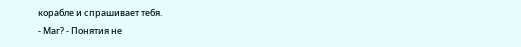корабле и спрашивает тебя.
- Маг? - Понятия не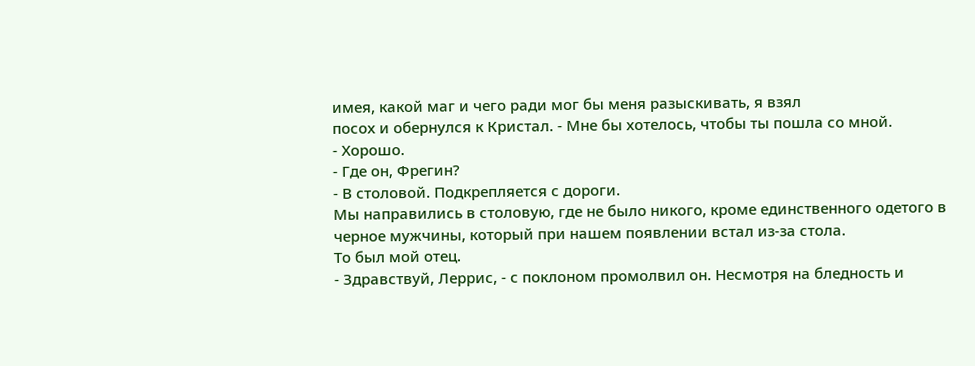имея, какой маг и чего ради мог бы меня разыскивать, я взял
посох и обернулся к Кристал. - Мне бы хотелось, чтобы ты пошла со мной.
- Хорошо.
- Где он, Фрегин?
- В столовой. Подкрепляется с дороги.
Мы направились в столовую, где не было никого, кроме единственного одетого в
черное мужчины, который при нашем появлении встал из-за стола.
То был мой отец.
- Здравствуй, Леррис, - с поклоном промолвил он. Несмотря на бледность и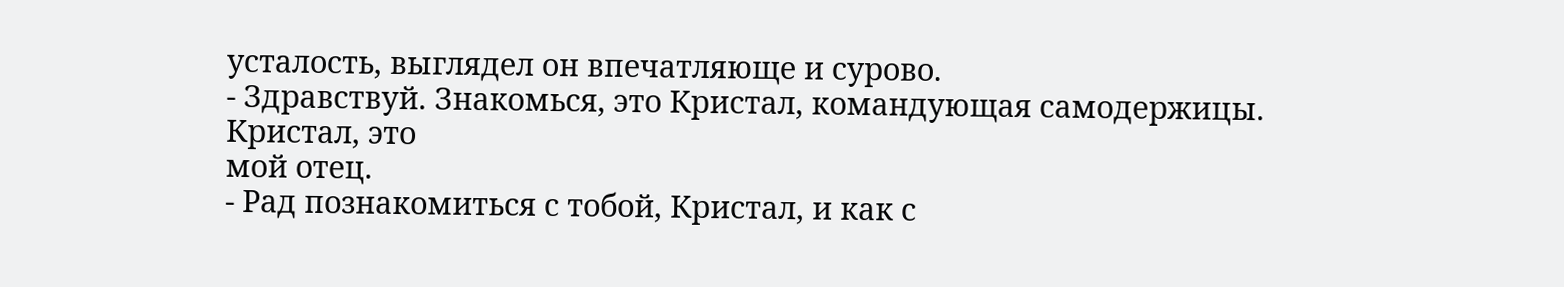усталость, выглядел он впечатляюще и сурово.
- Здравствуй. Знакомься, это Кристал, командующая самодержицы. Кристал, это
мой отец.
- Рад познакомиться с тобой, Кристал, и как с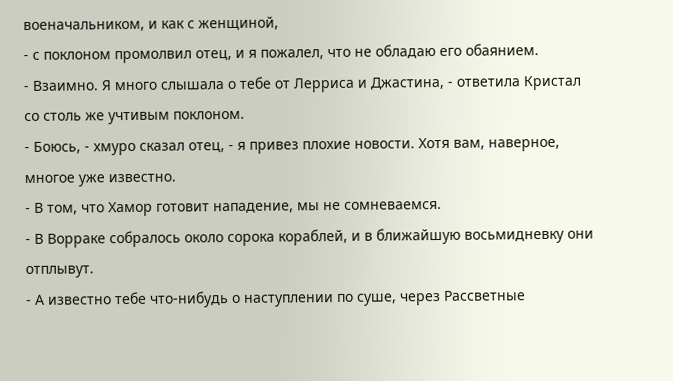военачальником, и как с женщиной,
- с поклоном промолвил отец, и я пожалел, что не обладаю его обаянием.
- Взаимно. Я много слышала о тебе от Лерриса и Джастина, - ответила Кристал
со столь же учтивым поклоном.
- Боюсь, - хмуро сказал отец, - я привез плохие новости. Хотя вам, наверное,
многое уже известно.
- В том, что Хамор готовит нападение, мы не сомневаемся.
- В Ворраке собралось около сорока кораблей, и в ближайшую восьмидневку они
отплывут.
- А известно тебе что-нибудь о наступлении по суше, через Рассветные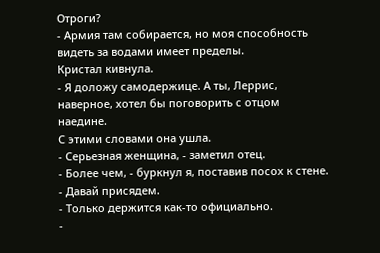Отроги?
- Армия там собирается, но моя способность видеть за водами имеет пределы.
Кристал кивнула.
- Я доложу самодержице. А ты, Леррис, наверное, хотел бы поговорить с отцом
наедине.
С этими словами она ушла.
- Серьезная женщина, - заметил отец.
- Более чем, - буркнул я, поставив посох к стене. - Давай присядем.
- Только держится как-то официально.
-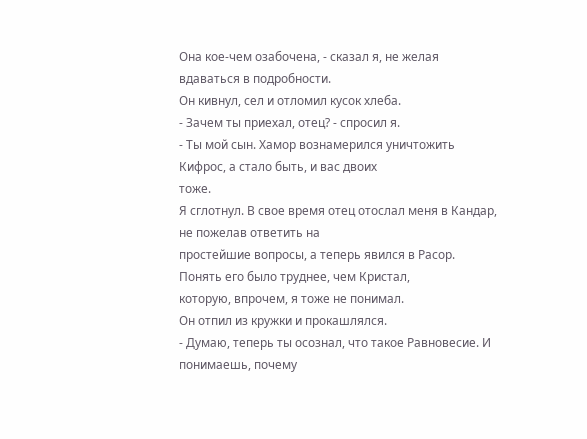Она кое-чем озабочена, - сказал я, не желая вдаваться в подробности.
Он кивнул, сел и отломил кусок хлеба.
- Зачем ты приехал, отец? - спросил я.
- Ты мой сын. Хамор вознамерился уничтожить Кифрос, а стало быть, и вас двоих
тоже.
Я сглотнул. В свое время отец отослал меня в Кандар, не пожелав ответить на
простейшие вопросы, а теперь явился в Расор. Понять его было труднее, чем Кристал,
которую, впрочем, я тоже не понимал.
Он отпил из кружки и прокашлялся.
- Думаю, теперь ты осознал, что такое Равновесие. И понимаешь, почему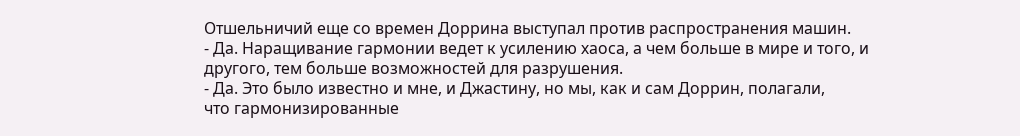Отшельничий еще со времен Доррина выступал против распространения машин.
- Да. Наращивание гармонии ведет к усилению хаоса, а чем больше в мире и того, и
другого, тем больше возможностей для разрушения.
- Да. Это было известно и мне, и Джастину, но мы, как и сам Доррин, полагали,
что гармонизированные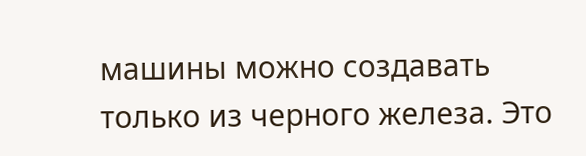машины можно создавать только из черного железа. Это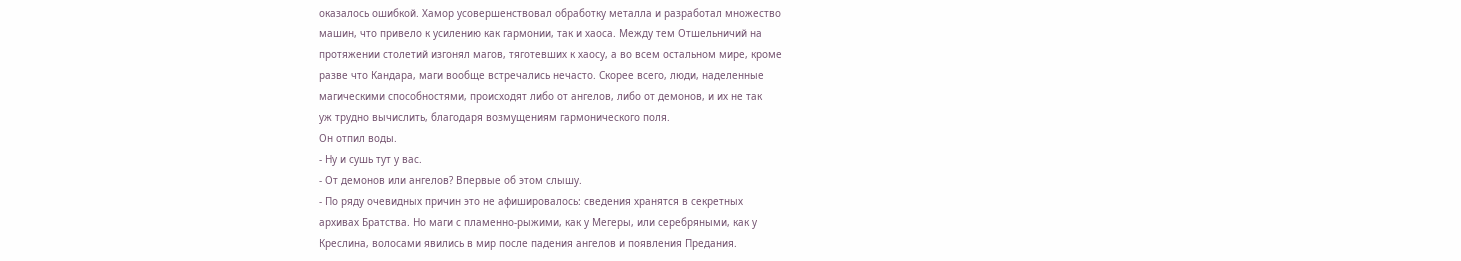оказалось ошибкой. Хамор усовершенствовал обработку металла и разработал множество
машин, что привело к усилению как гармонии, так и хаоса. Между тем Отшельничий на
протяжении столетий изгонял магов, тяготевших к хаосу, а во всем остальном мире, кроме
разве что Кандара, маги вообще встречались нечасто. Скорее всего, люди, наделенные
магическими способностями, происходят либо от ангелов, либо от демонов, и их не так
уж трудно вычислить, благодаря возмущениям гармонического поля.
Он отпил воды.
- Ну и сушь тут у вас.
- От демонов или ангелов? Впервые об этом слышу.
- По ряду очевидных причин это не афишировалось: сведения хранятся в секретных
архивах Братства. Но маги с пламенно-рыжими, как у Мегеры, или серебряными, как у
Креслина, волосами явились в мир после падения ангелов и появления Предания.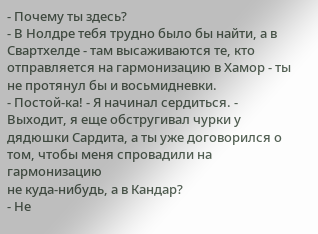- Почему ты здесь?
- В Нолдре тебя трудно было бы найти, а в Свартхелде - там высаживаются те, кто
отправляется на гармонизацию в Хамор - ты не протянул бы и восьмидневки.
- Постой-ка! - Я начинал сердиться. - Выходит, я еще обстругивал чурки у
дядюшки Сардита, а ты уже договорился о том, чтобы меня спровадили на гармонизацию
не куда-нибудь, а в Кандар?
- Не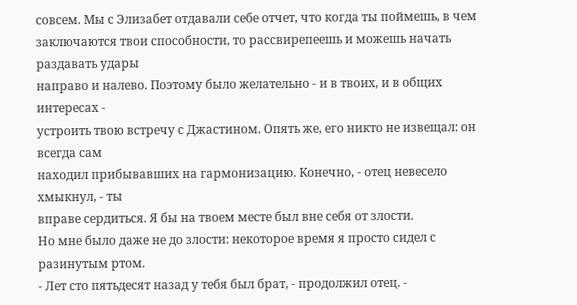совсем. Мы с Элизабет отдавали себе отчет, что когда ты поймешь, в чем
заключаются твои способности, то рассвирепеешь и можешь начать раздавать удары
направо и налево. Поэтому было желательно - и в твоих, и в общих интересах -
устроить твою встречу с Джастином. Опять же, его никто не извещал: он всегда сам
находил прибывавших на гармонизацию. Конечно, - отец невесело хмыкнул, - ты
вправе сердиться. Я бы на твоем месте был вне себя от злости.
Но мне было даже не до злости: некоторое время я просто сидел с разинутым ртом.
- Лет сто пятьдесят назад у тебя был брат, - продолжил отец. -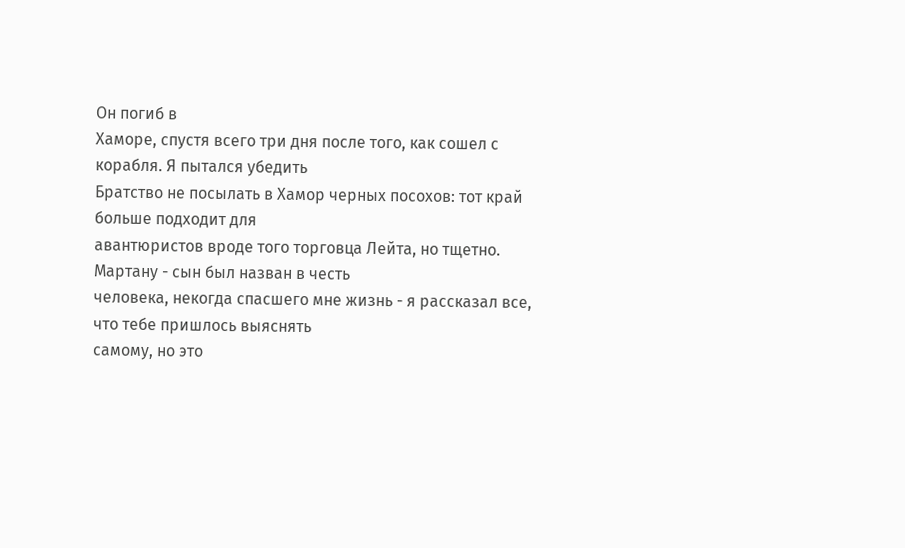Он погиб в
Хаморе, спустя всего три дня после того, как сошел с корабля. Я пытался убедить
Братство не посылать в Хамор черных посохов: тот край больше подходит для
авантюристов вроде того торговца Лейта, но тщетно. Мартану - сын был назван в честь
человека, некогда спасшего мне жизнь - я рассказал все, что тебе пришлось выяснять
самому, но это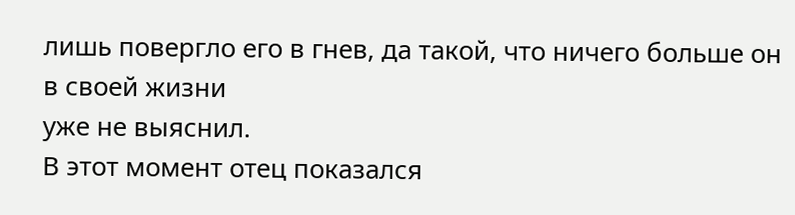лишь повергло его в гнев, да такой, что ничего больше он в своей жизни
уже не выяснил.
В этот момент отец показался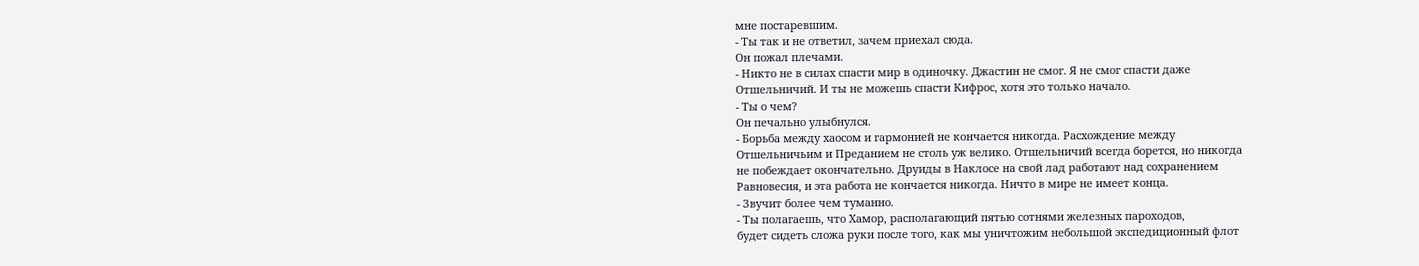мне постаревшим.
- Ты так и не ответил, зачем приехал сюда.
Он пожал плечами.
- Никто не в силах спасти мир в одиночку. Джастин не смог. Я не смог спасти даже
Отшельничий. И ты не можешь спасти Кифрос, хотя это только начало.
- Ты о чем?
Он печально улыбнулся.
- Борьба между хаосом и гармонией не кончается никогда. Расхождение между
Отшельничьим и Преданием не столь уж велико. Отшельничий всегда борется, но никогда
не побеждает окончательно. Друиды в Наклосе на свой лад работают над сохранением
Равновесия, и эта работа не кончается никогда. Ничто в мире не имеет конца.
- Звучит более чем туманно.
- Ты полагаешь, что Хамор, располагающий пятью сотнями железных пароходов,
будет сидеть сложа руки после того, как мы уничтожим небольшой экспедиционный флот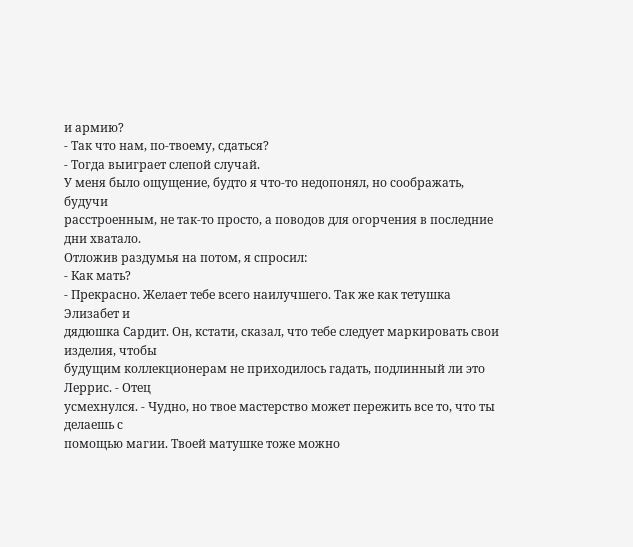и армию?
- Так что нам, по-твоему, сдаться?
- Тогда выиграет слепой случай.
У меня было ощущение, будто я что-то недопонял, но соображать, будучи
расстроенным, не так-то просто, а поводов для огорчения в последние дни хватало.
Отложив раздумья на потом, я спросил:
- Как мать?
- Прекрасно. Желает тебе всего наилучшего. Так же как тетушка Элизабет и
дядюшка Сардит. Он, кстати, сказал, что тебе следует маркировать свои изделия, чтобы
будущим коллекционерам не приходилось гадать, подлинный ли это Леррис. - Отец
усмехнулся. - Чудно, но твое мастерство может пережить все то, что ты делаешь с
помощью магии. Твоей матушке тоже можно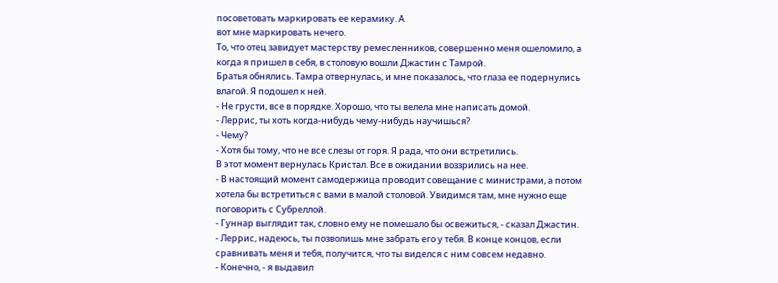посоветовать маркировать ее керамику. А
вот мне маркировать нечего.
То, что отец завидует мастерству ремесленников, совершенно меня ошеломило, а
когда я пришел в себя, в столовую вошли Джастин с Тамрой.
Братья обнялись. Тамра отвернулась, и мне показалось, что глаза ее подернулись
влагой. Я подошел к ней.
- Не грусти, все в порядке. Хорошо, что ты велела мне написать домой.
- Леррис, ты хоть когда-нибудь чему-нибудь научишься?
- Чему?
- Хотя бы тому, что не все слезы от горя. Я рада, что они встретились.
В этот момент вернулась Кристал. Все в ожидании воззрились на нее.
- В настоящий момент самодержица проводит совещание с министрами, а потом
хотела бы встретиться с вами в малой столовой. Увидимся там, мне нужно еще
поговорить с Субреллой.
- Гуннар выглядит так, словно ему не помешало бы освежиться, - сказал Джастин.
- Леррис, надеюсь, ты позволишь мне забрать его у тебя. В конце концов, если
сравнивать меня и тебя, получится, что ты виделся с ним совсем недавно.
- Конечно, - я выдавил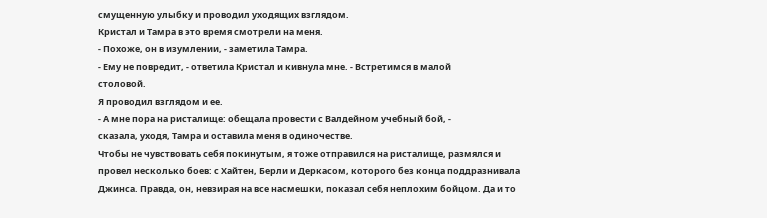смущенную улыбку и проводил уходящих взглядом.
Кристал и Тамра в это время смотрели на меня.
- Похоже, он в изумлении, - заметила Тамра.
- Ему не повредит, - ответила Кристал и кивнула мне. - Встретимся в малой
столовой.
Я проводил взглядом и ее.
- А мне пора на ристалище: обещала провести с Валдейном учебный бой, -
сказала, уходя, Тамра и оставила меня в одиночестве.
Чтобы не чувствовать себя покинутым, я тоже отправился на ристалище, размялся и
провел несколько боев: с Хайтен, Берли и Деркасом, которого без конца поддразнивала
Джинса. Правда, он, невзирая на все насмешки, показал себя неплохим бойцом. Да и то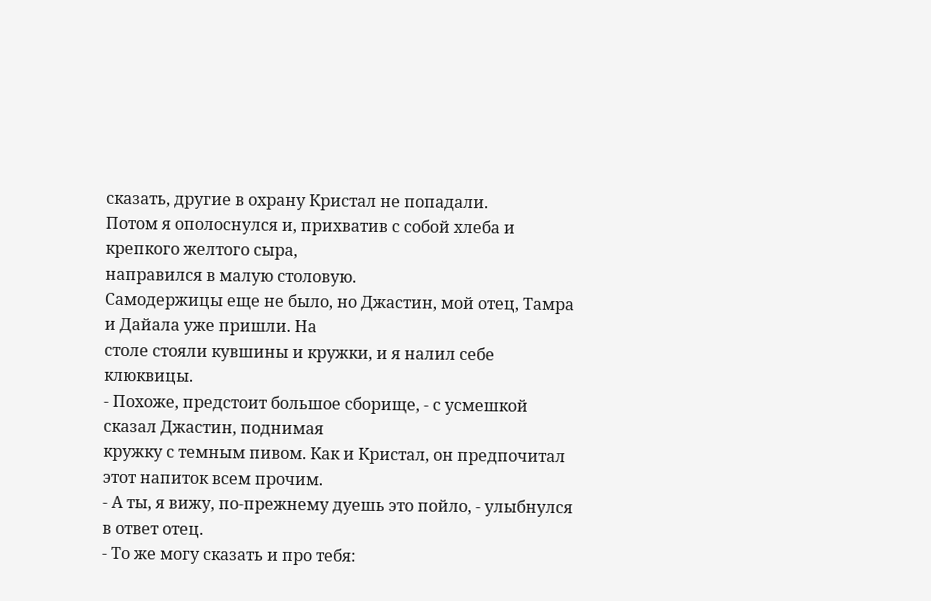сказать, другие в охрану Кристал не попадали.
Потом я ополоснулся и, прихватив с собой хлеба и крепкого желтого сыра,
направился в малую столовую.
Самодержицы еще не было, но Джастин, мой отец, Тамра и Дайала уже пришли. На
столе стояли кувшины и кружки, и я налил себе клюквицы.
- Похоже, предстоит большое сборище, - с усмешкой сказал Джастин, поднимая
кружку с темным пивом. Как и Кристал, он предпочитал этот напиток всем прочим.
- А ты, я вижу, по-прежнему дуешь это пойло, - улыбнулся в ответ отец.
- То же могу сказать и про тебя: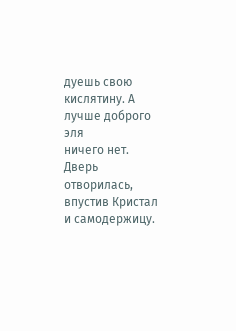дуешь свою кислятину. А лучше доброго эля
ничего нет.
Дверь отворилась, впустив Кристал и самодержицу.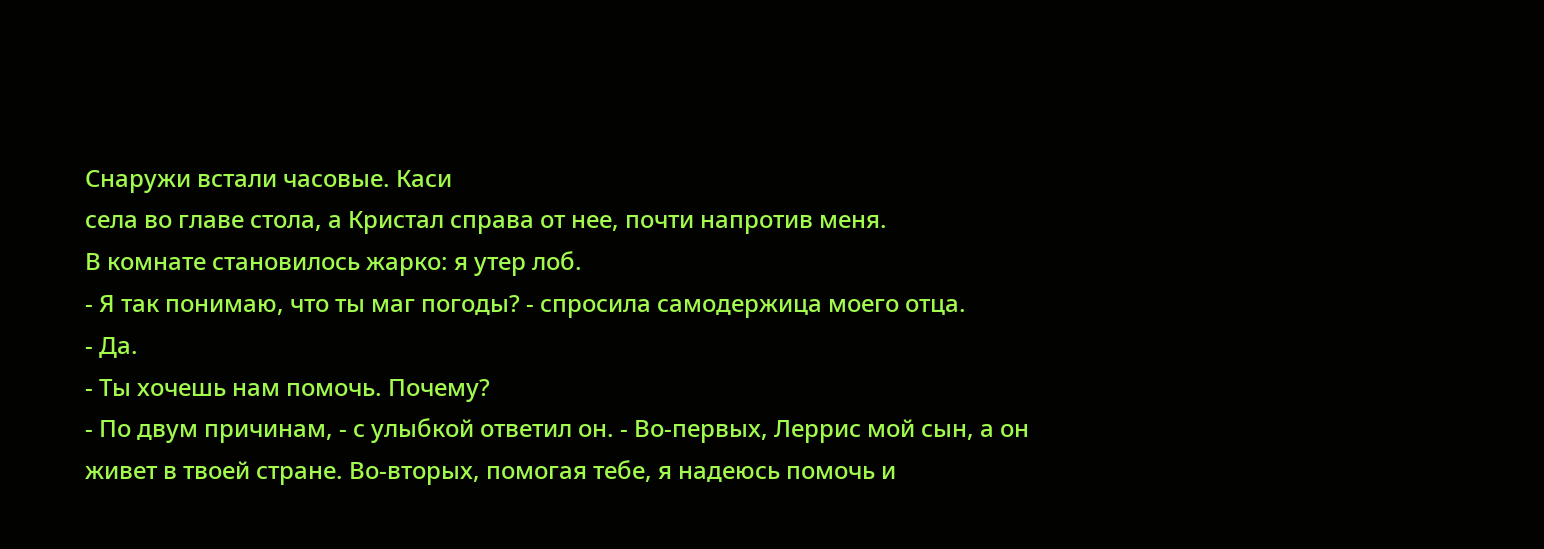Снаружи встали часовые. Каси
села во главе стола, а Кристал справа от нее, почти напротив меня.
В комнате становилось жарко: я утер лоб.
- Я так понимаю, что ты маг погоды? - спросила самодержица моего отца.
- Да.
- Ты хочешь нам помочь. Почему?
- По двум причинам, - с улыбкой ответил он. - Во-первых, Леррис мой сын, а он
живет в твоей стране. Во-вторых, помогая тебе, я надеюсь помочь и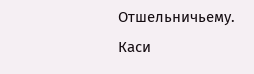Отшельничьему.
Каси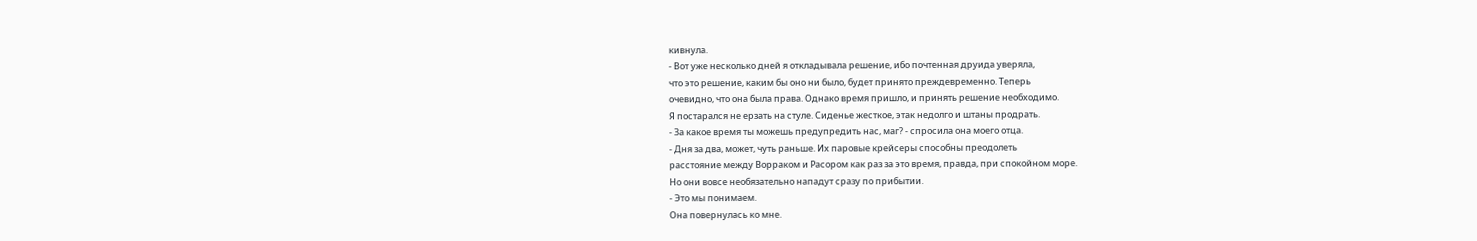кивнула.
- Вот уже несколько дней я откладывала решение, ибо почтенная друида уверяла,
что это решение, каким бы оно ни было, будет принято преждевременно. Теперь
очевидно, что она была права. Однако время пришло, и принять решение необходимо.
Я постарался не ерзать на стуле. Сиденье жесткое, этак недолго и штаны продрать.
- За какое время ты можешь предупредить нас, маг? - спросила она моего отца.
- Дня за два, может, чуть раньше. Их паровые крейсеры способны преодолеть
расстояние между Ворраком и Расором как раз за это время, правда, при спокойном море.
Но они вовсе необязательно нападут сразу по прибытии.
- Это мы понимаем.
Она повернулась ко мне.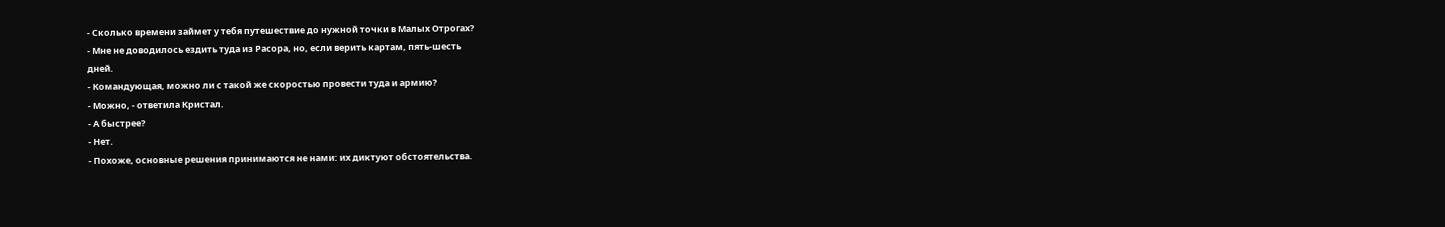- Сколько времени займет у тебя путешествие до нужной точки в Малых Отрогах?
- Мне не доводилось ездить туда из Расора, но, если верить картам, пять-шесть
дней.
- Командующая, можно ли с такой же скоростью провести туда и армию?
- Можно, - ответила Кристал.
- А быстрее?
- Нет.
- Похоже, основные решения принимаются не нами: их диктуют обстоятельства.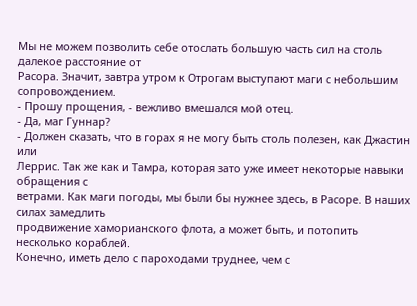Мы не можем позволить себе отослать большую часть сил на столь далекое расстояние от
Расора. Значит, завтра утром к Отрогам выступают маги с небольшим сопровождением.
- Прошу прощения, - вежливо вмешался мой отец.
- Да, маг Гуннар?
- Должен сказать, что в горах я не могу быть столь полезен, как Джастин или
Леррис. Так же как и Тамра, которая зато уже имеет некоторые навыки обращения с
ветрами. Как маги погоды, мы были бы нужнее здесь, в Расоре. В наших силах замедлить
продвижение хаморианского флота, а может быть, и потопить несколько кораблей.
Конечно, иметь дело с пароходами труднее, чем с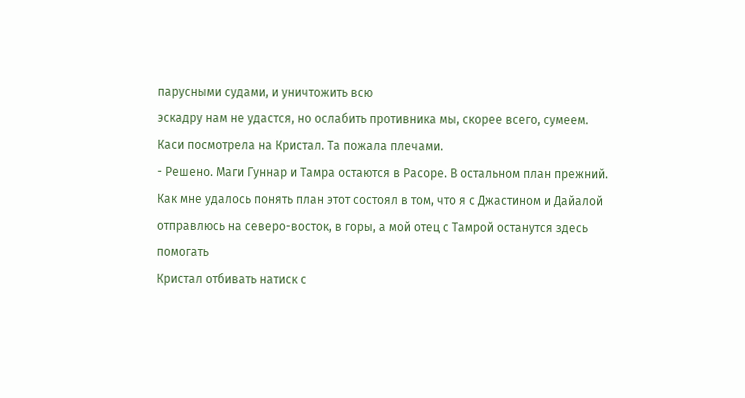парусными судами, и уничтожить всю
эскадру нам не удастся, но ослабить противника мы, скорее всего, сумеем.
Каси посмотрела на Кристал. Та пожала плечами.
- Решено. Маги Гуннар и Тамра остаются в Расоре. В остальном план прежний.
Как мне удалось понять план этот состоял в том, что я с Джастином и Дайалой
отправлюсь на северо-восток, в горы, а мой отец с Тамрой останутся здесь помогать
Кристал отбивать натиск с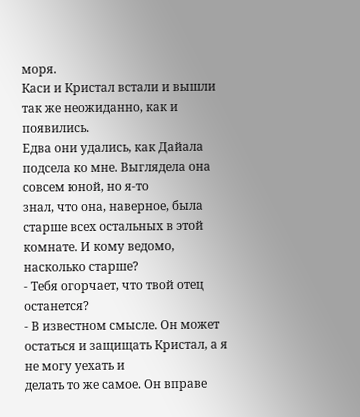моря.
Каси и Кристал встали и вышли так же неожиданно, как и появились.
Едва они удались, как Дайала подсела ко мне. Выглядела она совсем юной, но я-то
знал, что она, наверное, была старше всех остальных в этой комнате. И кому ведомо,
насколько старше?
- Тебя огорчает, что твой отец останется?
- В известном смысле. Он может остаться и защищать Кристал, а я не могу уехать и
делать то же самое. Он вправе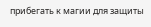прибегать к магии для защиты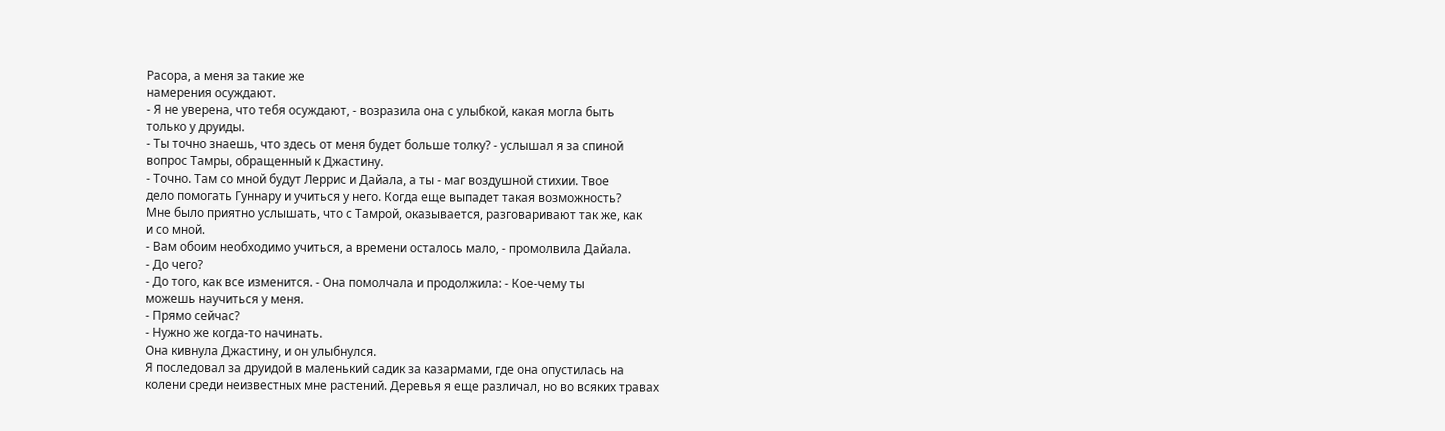Расора, а меня за такие же
намерения осуждают.
- Я не уверена, что тебя осуждают, - возразила она с улыбкой, какая могла быть
только у друиды.
- Ты точно знаешь, что здесь от меня будет больше толку? - услышал я за спиной
вопрос Тамры, обращенный к Джастину.
- Точно. Там со мной будут Леррис и Дайала, а ты - маг воздушной стихии. Твое
дело помогать Гуннару и учиться у него. Когда еще выпадет такая возможность?
Мне было приятно услышать, что с Тамрой, оказывается, разговаривают так же, как
и со мной.
- Вам обоим необходимо учиться, а времени осталось мало, - промолвила Дайала.
- До чего?
- До того, как все изменится. - Она помолчала и продолжила: - Кое-чему ты
можешь научиться у меня.
- Прямо сейчас?
- Нужно же когда-то начинать.
Она кивнула Джастину, и он улыбнулся.
Я последовал за друидой в маленький садик за казармами, где она опустилась на
колени среди неизвестных мне растений. Деревья я еще различал, но во всяких травах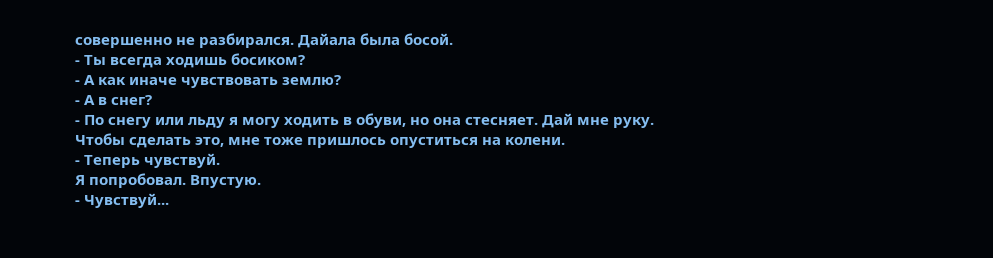совершенно не разбирался. Дайала была босой.
- Ты всегда ходишь босиком?
- А как иначе чувствовать землю?
- А в снег?
- По снегу или льду я могу ходить в обуви, но она стесняет. Дай мне руку.
Чтобы сделать это, мне тоже пришлось опуститься на колени.
- Теперь чувствуй.
Я попробовал. Впустую.
- Чувствуй...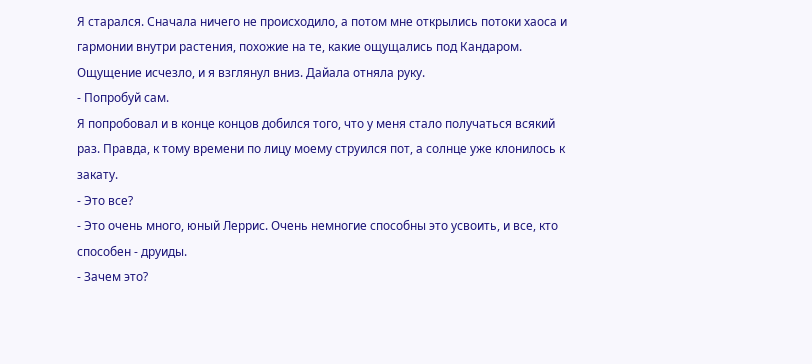Я старался. Сначала ничего не происходило, а потом мне открылись потоки хаоса и
гармонии внутри растения, похожие на те, какие ощущались под Кандаром.
Ощущение исчезло, и я взглянул вниз. Дайала отняла руку.
- Попробуй сам.
Я попробовал и в конце концов добился того, что у меня стало получаться всякий
раз. Правда, к тому времени по лицу моему струился пот, а солнце уже клонилось к
закату.
- Это все?
- Это очень много, юный Леррис. Очень немногие способны это усвоить, и все, кто
способен - друиды.
- Зачем это?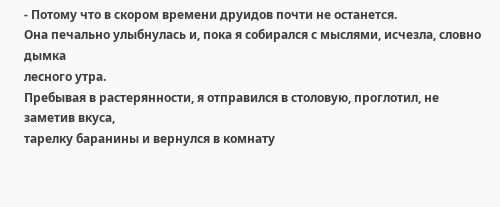- Потому что в скором времени друидов почти не останется.
Она печально улыбнулась и, пока я собирался с мыслями, исчезла, словно дымка
лесного утра.
Пребывая в растерянности, я отправился в столовую, проглотил, не заметив вкуса,
тарелку баранины и вернулся в комнату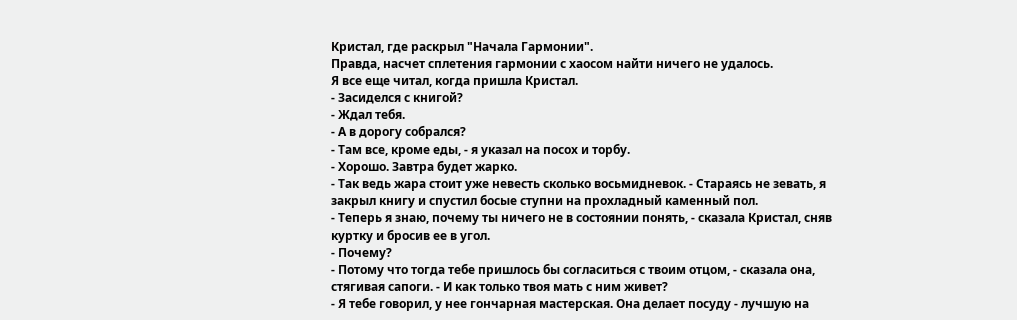Кристал, где раскрыл "Начала Гармонии".
Правда, насчет сплетения гармонии с хаосом найти ничего не удалось.
Я все еще читал, когда пришла Кристал.
- Засиделся с книгой?
- Ждал тебя.
- А в дорогу собрался?
- Там все, кроме еды, - я указал на посох и торбу.
- Хорошо. Завтра будет жарко.
- Так ведь жара стоит уже невесть сколько восьмидневок. - Стараясь не зевать, я
закрыл книгу и спустил босые ступни на прохладный каменный пол.
- Теперь я знаю, почему ты ничего не в состоянии понять, - сказала Кристал, сняв
куртку и бросив ее в угол.
- Почему?
- Потому что тогда тебе пришлось бы согласиться с твоим отцом, - сказала она,
стягивая сапоги. - И как только твоя мать с ним живет?
- Я тебе говорил, у нее гончарная мастерская. Она делает посуду - лучшую на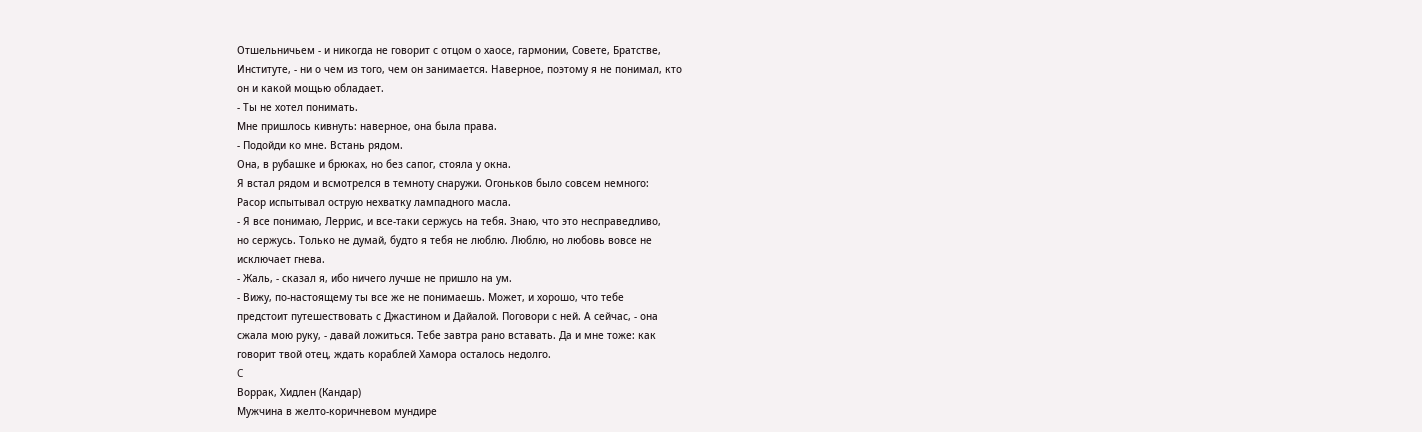Отшельничьем - и никогда не говорит с отцом о хаосе, гармонии, Совете, Братстве,
Институте, - ни о чем из того, чем он занимается. Наверное, поэтому я не понимал, кто
он и какой мощью обладает.
- Ты не хотел понимать.
Мне пришлось кивнуть: наверное, она была права.
- Подойди ко мне. Встань рядом.
Она, в рубашке и брюках, но без сапог, стояла у окна.
Я встал рядом и всмотрелся в темноту снаружи. Огоньков было совсем немного:
Расор испытывал острую нехватку лампадного масла.
- Я все понимаю, Леррис, и все-таки сержусь на тебя. Знаю, что это несправедливо,
но сержусь. Только не думай, будто я тебя не люблю. Люблю, но любовь вовсе не
исключает гнева.
- Жаль, - сказал я, ибо ничего лучше не пришло на ум.
- Вижу, по-настоящему ты все же не понимаешь. Может, и хорошо, что тебе
предстоит путешествовать с Джастином и Дайалой. Поговори с ней. А сейчас, - она
сжала мою руку, - давай ложиться. Тебе завтра рано вставать. Да и мне тоже: как
говорит твой отец, ждать кораблей Хамора осталось недолго.
C
Воррак, Хидлен (Кандар)
Мужчина в желто-коричневом мундире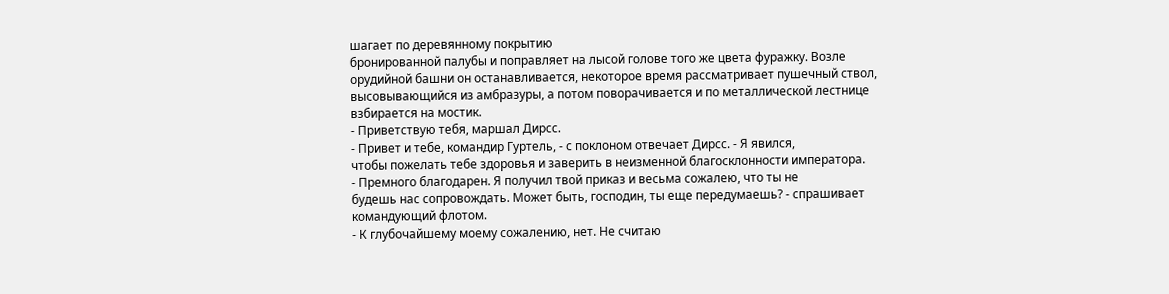шагает по деревянному покрытию
бронированной палубы и поправляет на лысой голове того же цвета фуражку. Возле
орудийной башни он останавливается, некоторое время рассматривает пушечный ствол,
высовывающийся из амбразуры, а потом поворачивается и по металлической лестнице
взбирается на мостик.
- Приветствую тебя, маршал Дирсс.
- Привет и тебе, командир Гуртель, - с поклоном отвечает Дирсс. - Я явился,
чтобы пожелать тебе здоровья и заверить в неизменной благосклонности императора.
- Премного благодарен. Я получил твой приказ и весьма сожалею, что ты не
будешь нас сопровождать. Может быть, господин, ты еще передумаешь? - спрашивает
командующий флотом.
- К глубочайшему моему сожалению, нет. Не считаю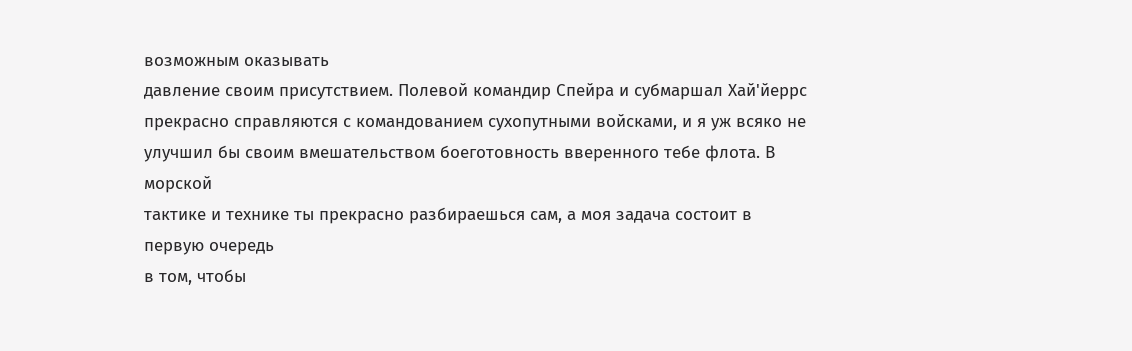возможным оказывать
давление своим присутствием. Полевой командир Спейра и субмаршал Хай'йеррс
прекрасно справляются с командованием сухопутными войсками, и я уж всяко не
улучшил бы своим вмешательством боеготовность вверенного тебе флота. В морской
тактике и технике ты прекрасно разбираешься сам, а моя задача состоит в первую очередь
в том, чтобы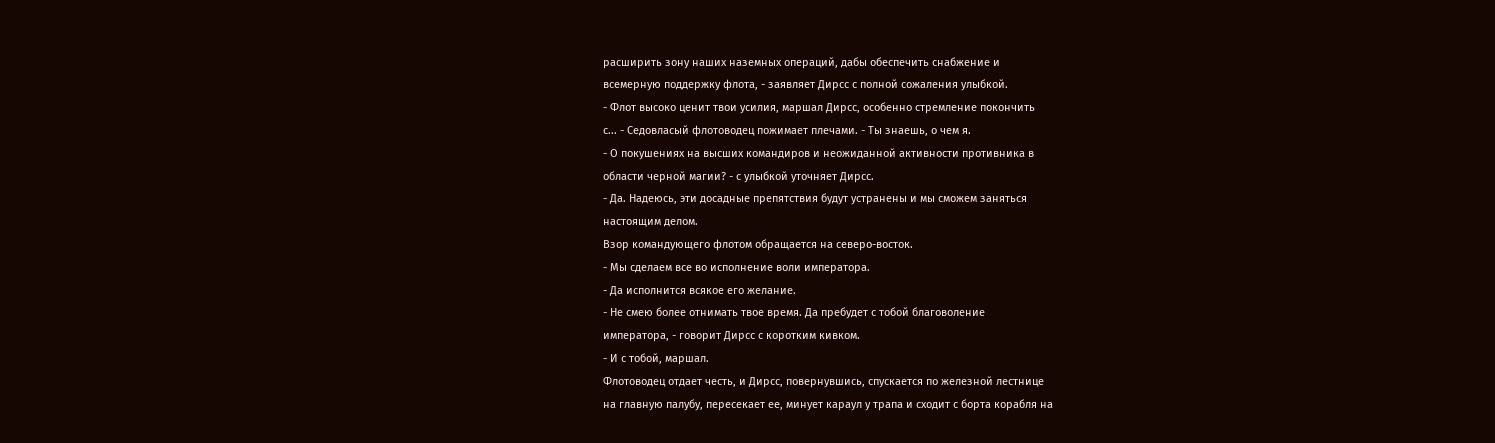расширить зону наших наземных операций, дабы обеспечить снабжение и
всемерную поддержку флота, - заявляет Дирсс с полной сожаления улыбкой.
- Флот высоко ценит твои усилия, маршал Дирсс, особенно стремление покончить
с... - Седовласый флотоводец пожимает плечами. - Ты знаешь, о чем я.
- О покушениях на высших командиров и неожиданной активности противника в
области черной магии? - с улыбкой уточняет Дирсс.
- Да. Надеюсь, эти досадные препятствия будут устранены и мы сможем заняться
настоящим делом.
Взор командующего флотом обращается на северо-восток.
- Мы сделаем все во исполнение воли императора.
- Да исполнится всякое его желание.
- Не смею более отнимать твое время. Да пребудет с тобой благоволение
императора, - говорит Дирсс с коротким кивком.
- И с тобой, маршал.
Флотоводец отдает честь, и Дирсс, повернувшись, спускается по железной лестнице
на главную палубу, пересекает ее, минует караул у трапа и сходит с борта корабля на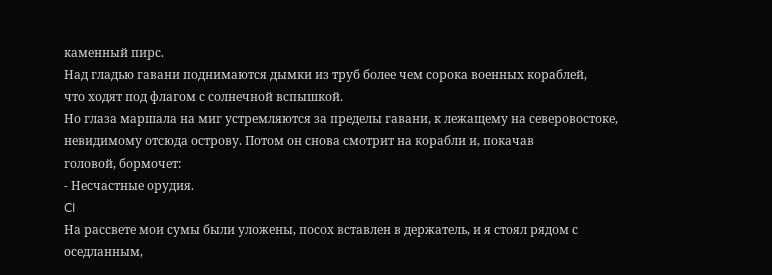каменный пирс.
Над гладью гавани поднимаются дымки из труб более чем сорока военных кораблей,
что ходят под флагом с солнечной вспышкой.
Но глаза маршала на миг устремляются за пределы гавани, к лежащему на северовостоке,
невидимому отсюда острову. Потом он снова смотрит на корабли и, покачав
головой, бормочет:
- Несчастные орудия.
CI
На рассвете мои сумы были уложены, посох вставлен в держатель, и я стоял рядом с
оседланным,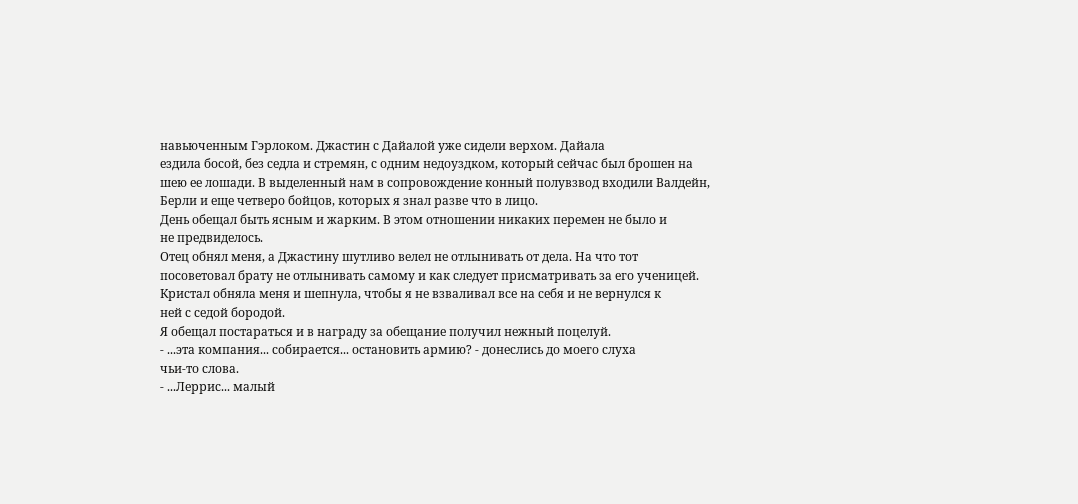навьюченным Гэрлоком. Джастин с Дайалой уже сидели верхом. Дайала
ездила босой, без седла и стремян, с одним недоуздком, который сейчас был брошен на
шею ее лошади. В выделенный нам в сопровождение конный полувзвод входили Валдейн,
Берли и еще четверо бойцов, которых я знал разве что в лицо.
День обещал быть ясным и жарким. В этом отношении никаких перемен не было и
не предвиделось.
Отец обнял меня, а Джастину шутливо велел не отлынивать от дела. На что тот
посоветовал брату не отлынивать самому и как следует присматривать за его ученицей.
Кристал обняла меня и шепнула, чтобы я не взваливал все на себя и не вернулся к
ней с седой бородой.
Я обещал постараться и в награду за обещание получил нежный поцелуй.
- ...эта компания... собирается... остановить армию? - донеслись до моего слуха
чьи-то слова.
- ...Леррис... малый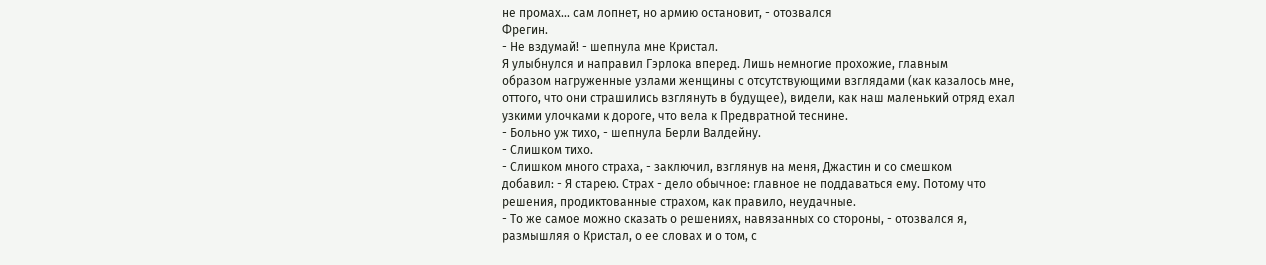не промах... сам лопнет, но армию остановит, - отозвался
Фрегин.
- Не вздумай! - шепнула мне Кристал.
Я улыбнулся и направил Гэрлока вперед. Лишь немногие прохожие, главным
образом нагруженные узлами женщины с отсутствующими взглядами (как казалось мне,
оттого, что они страшились взглянуть в будущее), видели, как наш маленький отряд ехал
узкими улочками к дороге, что вела к Предвратной теснине.
- Больно уж тихо, - шепнула Берли Валдейну.
- Слишком тихо.
- Слишком много страха, - заключил, взглянув на меня, Джастин и со смешком
добавил: - Я старею. Страх - дело обычное: главное не поддаваться ему. Потому что
решения, продиктованные страхом, как правило, неудачные.
- То же самое можно сказать о решениях, навязанных со стороны, - отозвался я,
размышляя о Кристал, о ее словах и о том, с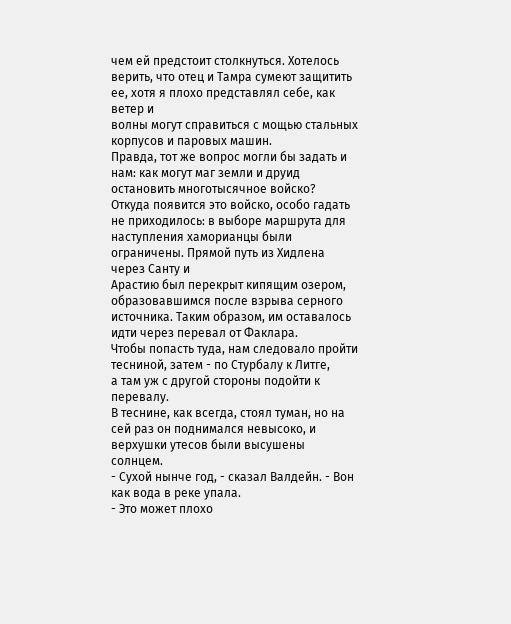чем ей предстоит столкнуться. Хотелось
верить, что отец и Тамра сумеют защитить ее, хотя я плохо представлял себе, как ветер и
волны могут справиться с мощью стальных корпусов и паровых машин.
Правда, тот же вопрос могли бы задать и нам: как могут маг земли и друид
остановить многотысячное войско?
Откуда появится это войско, особо гадать не приходилось: в выборе маршрута для
наступления хаморианцы были ограничены. Прямой путь из Хидлена через Санту и
Арастию был перекрыт кипящим озером, образовавшимся после взрыва серного
источника. Таким образом, им оставалось идти через перевал от Факлара.
Чтобы попасть туда, нам следовало пройти тесниной, затем - по Стурбалу к Литге,
а там уж с другой стороны подойти к перевалу.
В теснине, как всегда, стоял туман, но на сей раз он поднимался невысоко, и
верхушки утесов были высушены солнцем.
- Сухой нынче год, - сказал Валдейн. - Вон как вода в реке упала.
- Это может плохо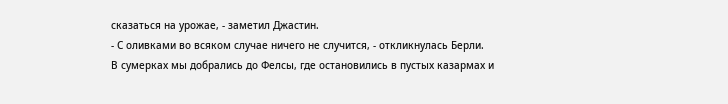сказаться на урожае, - заметил Джастин.
- С оливками во всяком случае ничего не случится, - откликнулась Берли.
В сумерках мы добрались до Фелсы, где остановились в пустых казармах и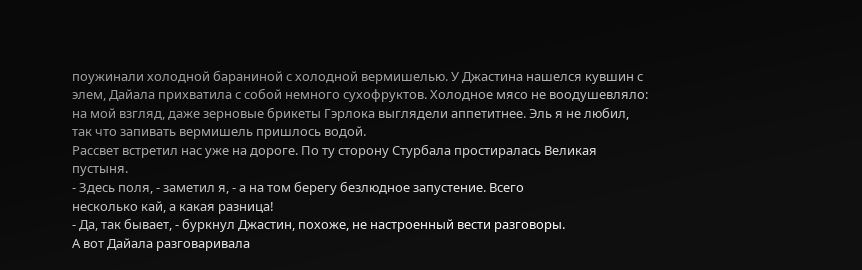поужинали холодной бараниной с холодной вермишелью. У Джастина нашелся кувшин с
элем, Дайала прихватила с собой немного сухофруктов. Холодное мясо не воодушевляло:
на мой взгляд, даже зерновые брикеты Гэрлока выглядели аппетитнее. Эль я не любил,
так что запивать вермишель пришлось водой.
Рассвет встретил нас уже на дороге. По ту сторону Стурбала простиралась Великая
пустыня.
- Здесь поля, - заметил я, - а на том берегу безлюдное запустение. Всего
несколько кай, а какая разница!
- Да, так бывает, - буркнул Джастин, похоже, не настроенный вести разговоры.
А вот Дайала разговаривала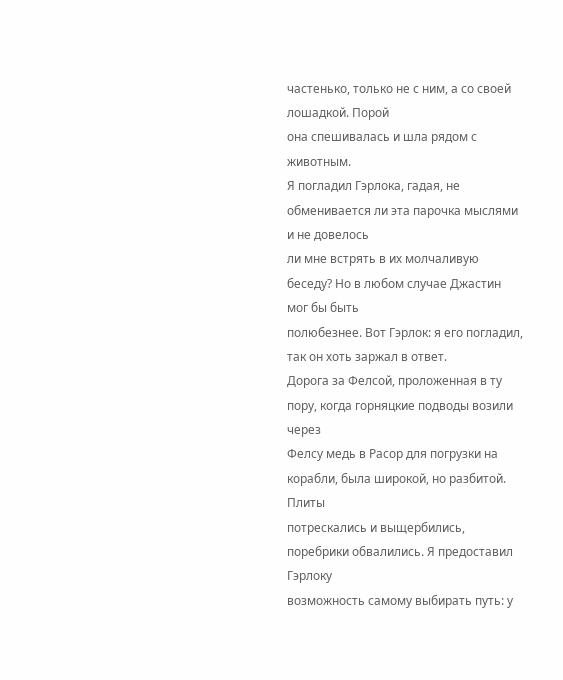частенько, только не с ним, а со своей лошадкой. Порой
она спешивалась и шла рядом с животным.
Я погладил Гэрлока, гадая, не обменивается ли эта парочка мыслями и не довелось
ли мне встрять в их молчаливую беседу? Но в любом случае Джастин мог бы быть
полюбезнее. Вот Гэрлок: я его погладил, так он хоть заржал в ответ.
Дорога за Фелсой, проложенная в ту пору, когда горняцкие подводы возили через
Фелсу медь в Расор для погрузки на корабли, была широкой, но разбитой. Плиты
потрескались и выщербились, поребрики обвалились. Я предоставил Гэрлоку
возможность самому выбирать путь: у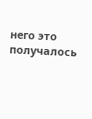него это получалось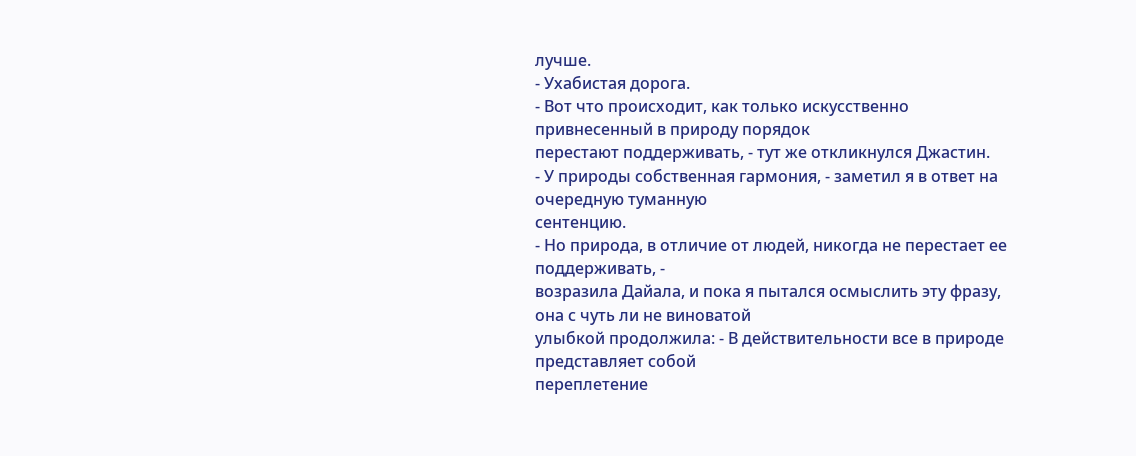лучше.
- Ухабистая дорога.
- Вот что происходит, как только искусственно привнесенный в природу порядок
перестают поддерживать, - тут же откликнулся Джастин.
- У природы собственная гармония, - заметил я в ответ на очередную туманную
сентенцию.
- Но природа, в отличие от людей, никогда не перестает ее поддерживать, -
возразила Дайала, и пока я пытался осмыслить эту фразу, она с чуть ли не виноватой
улыбкой продолжила: - В действительности все в природе представляет собой
переплетение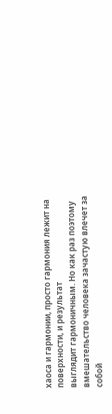хаоса и гармонии, просто гармония лежит на поверхности, и результат
выглядит гармоничным. Но как раз поэтому вмешательство человека зачастую влечет за
собой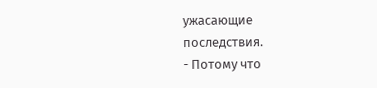ужасающие последствия.
- Потому что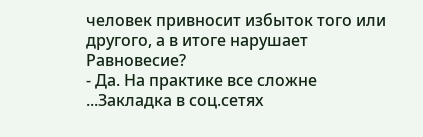человек привносит избыток того или другого, а в итоге нарушает
Равновесие?
- Да. На практике все сложне
...Закладка в соц.сетях